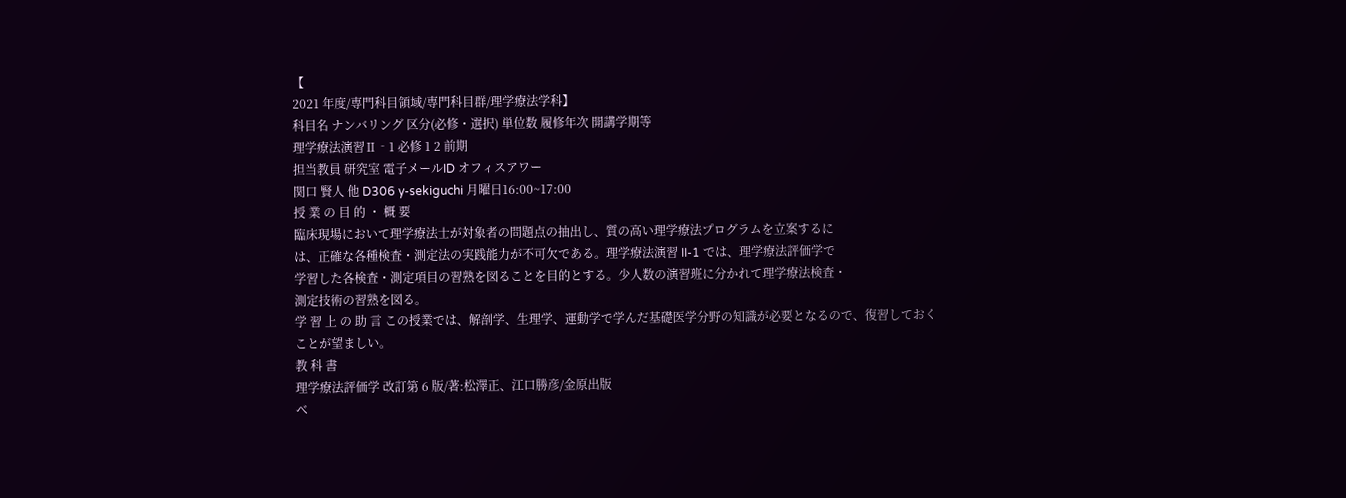【
2021 年度/専門科目領域/専門科目群/理学療法学科】
科目名 ナンバリング 区分(必修・選択) 単位数 履修年次 開講学期等
理学療法演習Ⅱ‐1 必修 1 2 前期
担当教員 研究室 電子メールID オフィスアワー
関口 賢人 他 D306 y-sekiguchi 月曜日16:00~17:00
授 業 の 目 的 ・ 概 要
臨床現場において理学療法士が対象者の問題点の抽出し、質の高い理学療法プログラムを立案するに
は、正確な各種検査・測定法の実践能力が不可欠である。理学療法演習 II-1 では、理学療法評価学で
学習した各検査・測定項目の習熟を図ることを目的とする。少人数の演習班に分かれて理学療法検査・
測定技術の習熟を図る。
学 習 上 の 助 言 この授業では、解剖学、生理学、運動学で学んだ基礎医学分野の知識が必要となるので、復習しておく
ことが望ましい。
教 科 書
理学療法評価学 改訂第 6 版/著:松澤正、江口勝彦/金原出版
ベ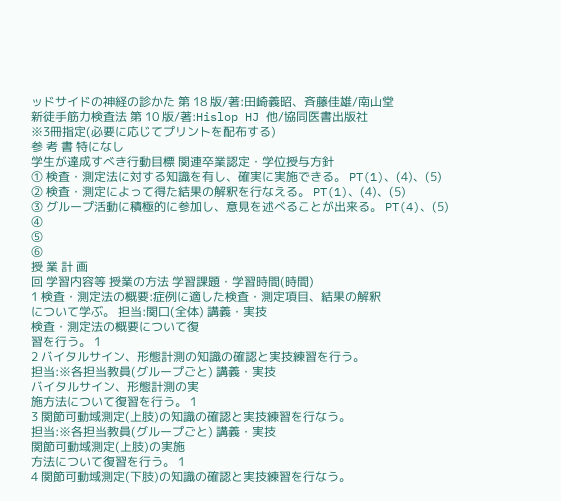ッドサイドの神経の診かた 第 18 版/著:田崎義昭、斉藤佳雄/南山堂
新徒手筋力検査法 第 10 版/著:Hislop HJ 他/協同医書出版社
※3冊指定(必要に応じてプリントを配布する)
参 考 書 特になし
学生が達成すべき行動目標 関連卒業認定・学位授与方針
① 検査・測定法に対する知識を有し、確実に実施できる。 PT(1)、(4)、(5)
② 検査・測定によって得た結果の解釈を行なえる。 PT(1)、(4)、(5)
③ グループ活動に積極的に参加し、意見を述べることが出来る。 PT(4)、(5)
④
⑤
⑥
授 業 計 画
回 学習内容等 授業の方法 学習課題・学習時間(時間)
1 検査・測定法の概要:症例に適した検査・測定項目、結果の解釈
について学ぶ。 担当:関口(全体) 講義・実技
検査・測定法の概要について復
習を行う。 1
2 バイタルサイン、形態計測の知識の確認と実技練習を行う。
担当:※各担当教員(グループごと) 講義・実技
バイタルサイン、形態計測の実
施方法について復習を行う。 1
3 関節可動域測定(上肢)の知識の確認と実技練習を行なう。
担当:※各担当教員(グループごと) 講義・実技
関節可動域測定(上肢)の実施
方法について復習を行う。 1
4 関節可動域測定(下肢)の知識の確認と実技練習を行なう。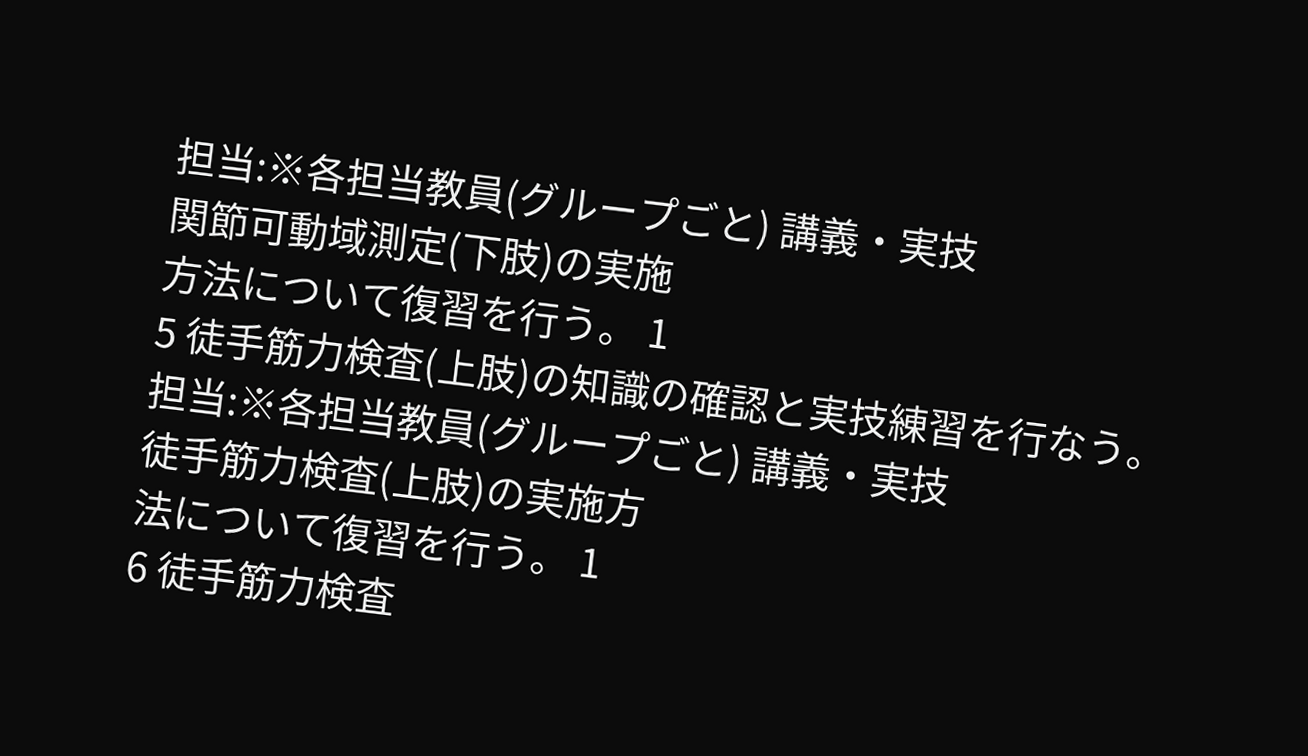担当:※各担当教員(グループごと) 講義・実技
関節可動域測定(下肢)の実施
方法について復習を行う。 1
5 徒手筋力検査(上肢)の知識の確認と実技練習を行なう。
担当:※各担当教員(グループごと) 講義・実技
徒手筋力検査(上肢)の実施方
法について復習を行う。 1
6 徒手筋力検査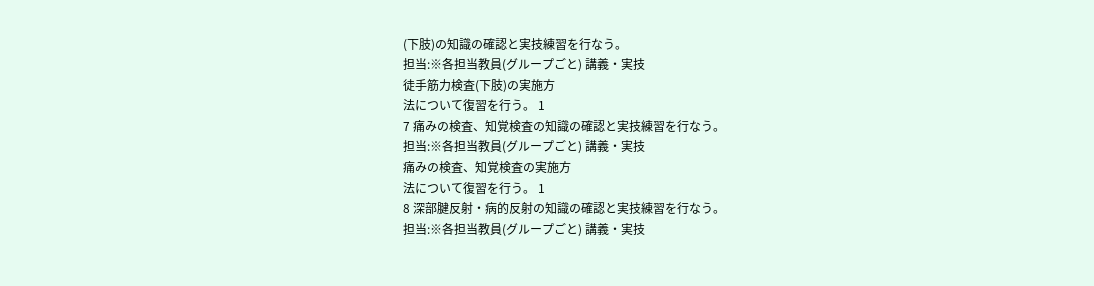(下肢)の知識の確認と実技練習を行なう。
担当:※各担当教員(グループごと) 講義・実技
徒手筋力検査(下肢)の実施方
法について復習を行う。 1
7 痛みの検査、知覚検査の知識の確認と実技練習を行なう。
担当:※各担当教員(グループごと) 講義・実技
痛みの検査、知覚検査の実施方
法について復習を行う。 1
8 深部腱反射・病的反射の知識の確認と実技練習を行なう。
担当:※各担当教員(グループごと) 講義・実技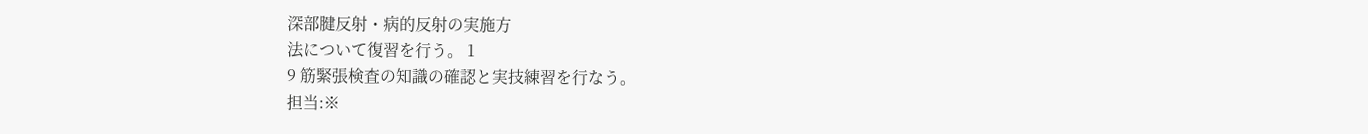深部腱反射・病的反射の実施方
法について復習を行う。 1
9 筋緊張検査の知識の確認と実技練習を行なう。
担当:※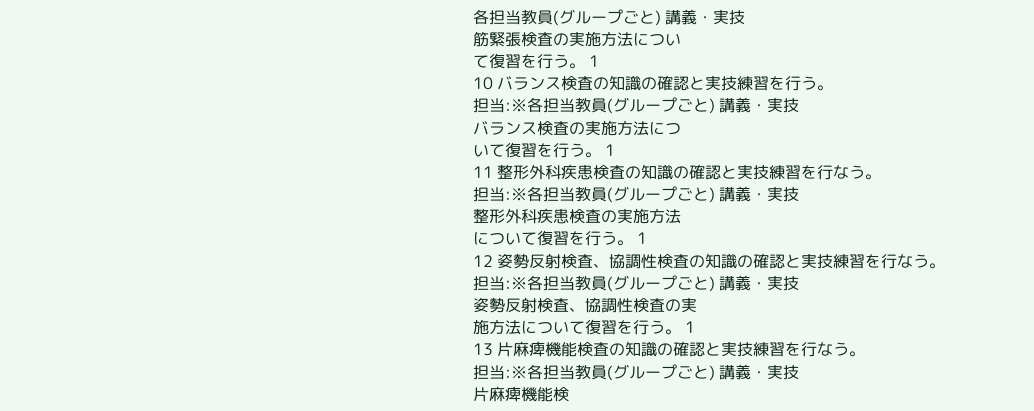各担当教員(グループごと) 講義・実技
筋緊張検査の実施方法につい
て復習を行う。 1
10 バランス検査の知識の確認と実技練習を行う。
担当:※各担当教員(グループごと) 講義・実技
バランス検査の実施方法につ
いて復習を行う。 1
11 整形外科疾患検査の知識の確認と実技練習を行なう。
担当:※各担当教員(グループごと) 講義・実技
整形外科疾患検査の実施方法
について復習を行う。 1
12 姿勢反射検査、協調性検査の知識の確認と実技練習を行なう。
担当:※各担当教員(グループごと) 講義・実技
姿勢反射検査、協調性検査の実
施方法について復習を行う。 1
13 片麻痺機能検査の知識の確認と実技練習を行なう。
担当:※各担当教員(グループごと) 講義・実技
片麻痺機能検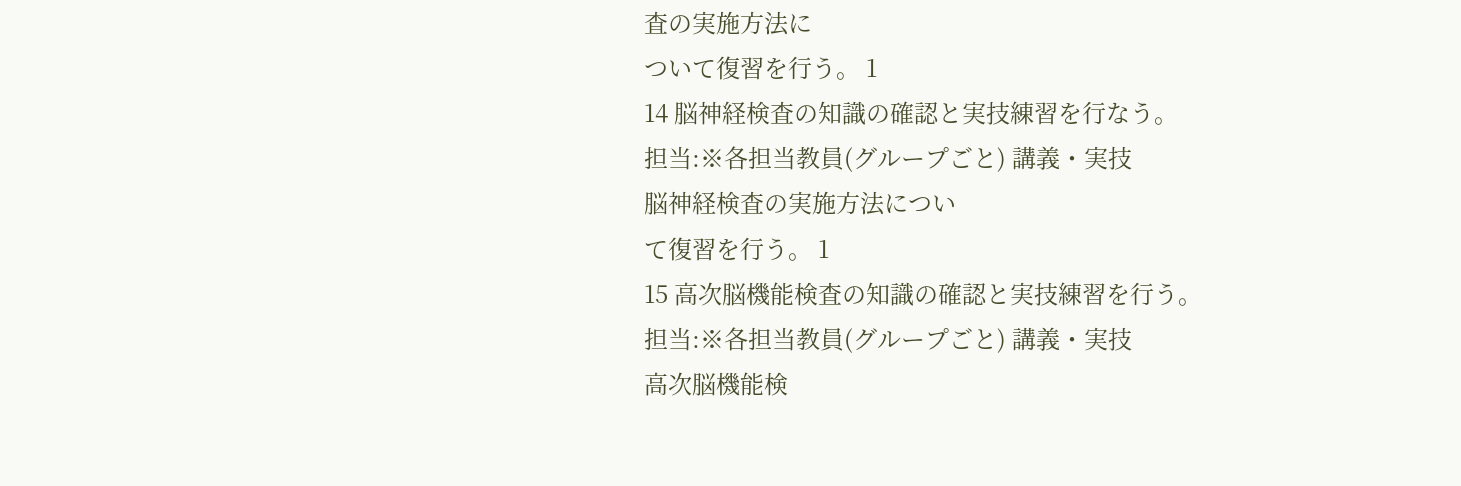査の実施方法に
ついて復習を行う。 1
14 脳神経検査の知識の確認と実技練習を行なう。
担当:※各担当教員(グループごと) 講義・実技
脳神経検査の実施方法につい
て復習を行う。 1
15 高次脳機能検査の知識の確認と実技練習を行う。
担当:※各担当教員(グループごと) 講義・実技
高次脳機能検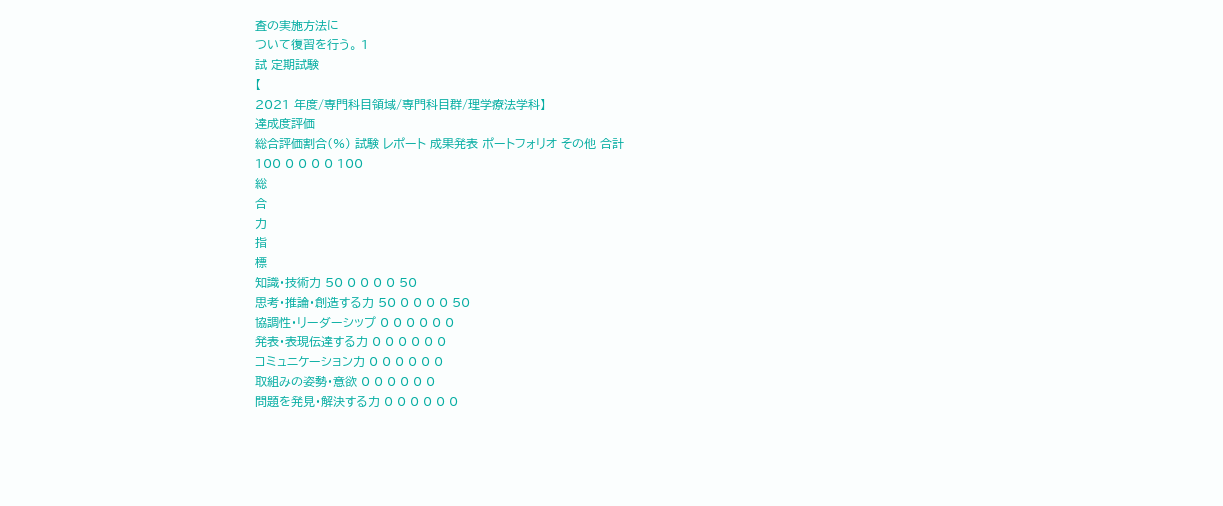査の実施方法に
ついて復習を行う。 1
試 定期試験
【
2021 年度/専門科目領域/専門科目群/理学療法学科】
達成度評価
総合評価割合(%) 試験 レポート 成果発表 ポートフォリオ その他 合計
100 0 0 0 0 100
総
合
力
指
標
知識・技術力 50 0 0 0 0 50
思考・推論・創造する力 50 0 0 0 0 50
協調性・リーダーシップ 0 0 0 0 0 0
発表・表現伝達する力 0 0 0 0 0 0
コミュニケーション力 0 0 0 0 0 0
取組みの姿勢・意欲 0 0 0 0 0 0
問題を発見・解決する力 0 0 0 0 0 0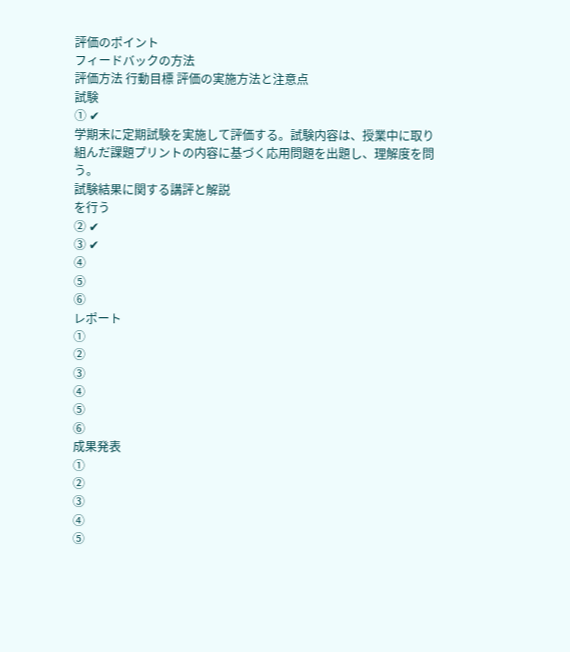評価のポイント
フィードバックの方法
評価方法 行動目標 評価の実施方法と注意点
試験
① ✔
学期末に定期試験を実施して評価する。試験内容は、授業中に取り
組んだ課題プリントの内容に基づく応用問題を出題し、理解度を問
う。
試験結果に関する講評と解説
を行う
② ✔
③ ✔
④
⑤
⑥
レポート
①
②
③
④
⑤
⑥
成果発表
①
②
③
④
⑤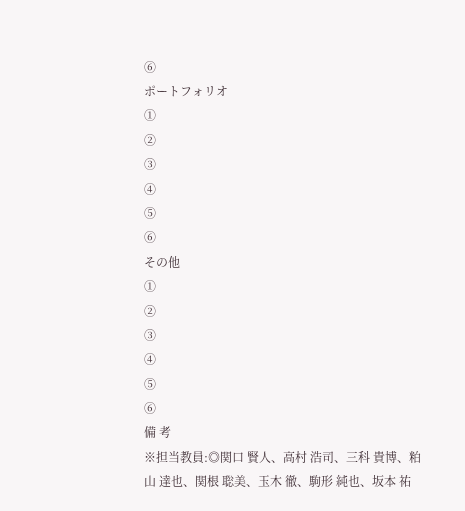⑥
ポートフォリオ
①
②
③
④
⑤
⑥
その他
①
②
③
④
⑤
⑥
備 考
※担当教員:◎関口 賢人、高村 浩司、三科 貴博、粕山 達也、関根 聡美、玉木 徹、駒形 純也、坂本 祐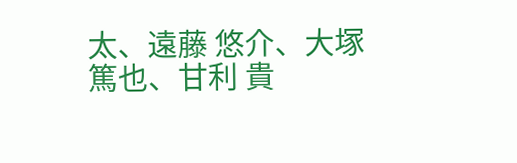太、遠藤 悠介、大塚
篤也、甘利 貴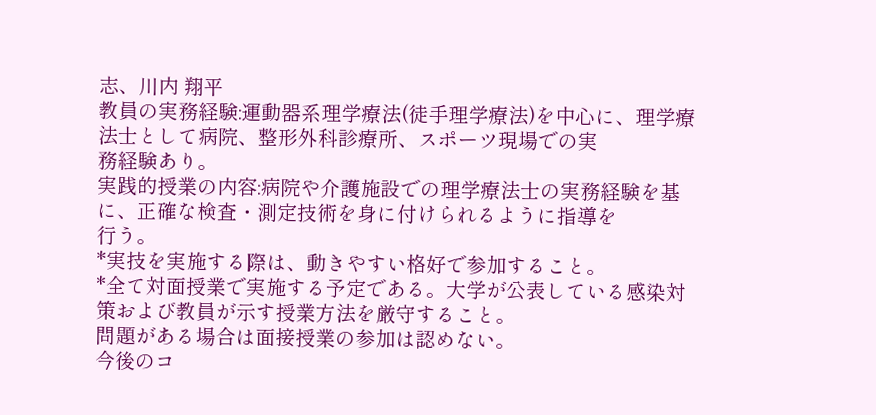志、川内 翔平
教員の実務経験:運動器系理学療法(徒手理学療法)を中心に、理学療法士として病院、整形外科診療所、スポーツ現場での実
務経験あり。
実践的授業の内容:病院や介護施設での理学療法士の実務経験を基に、正確な検査・測定技術を身に付けられるように指導を
行う。
*実技を実施する際は、動きやすい格好で参加すること。
*全て対面授業で実施する予定である。大学が公表している感染対策および教員が示す授業方法を厳守すること。
問題がある場合は面接授業の参加は認めない。
今後のコ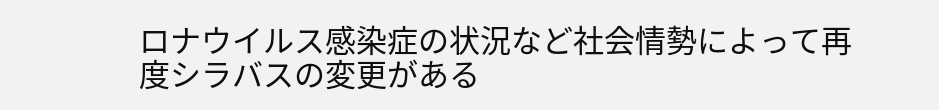ロナウイルス感染症の状況など社会情勢によって再度シラバスの変更がある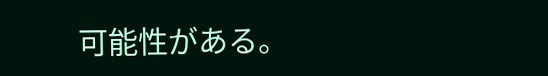可能性がある。